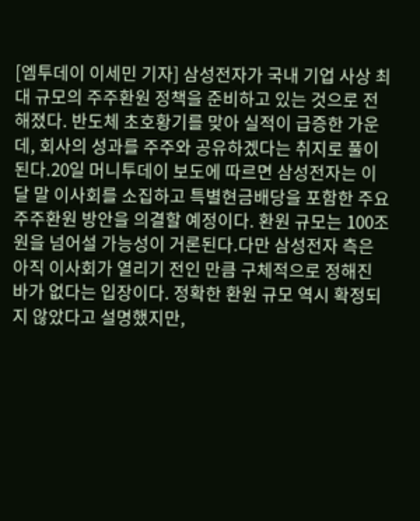[엠투데이 이세민 기자] 삼성전자가 국내 기업 사상 최대 규모의 주주환원 정책을 준비하고 있는 것으로 전해졌다. 반도체 초호황기를 맞아 실적이 급증한 가운데, 회사의 성과를 주주와 공유하겠다는 취지로 풀이된다.20일 머니투데이 보도에 따르면 삼성전자는 이달 말 이사회를 소집하고 특별현금배당을 포함한 주요 주주환원 방안을 의결할 예정이다. 환원 규모는 100조원을 넘어설 가능성이 거론된다.다만 삼성전자 측은 아직 이사회가 열리기 전인 만큼 구체적으로 정해진 바가 없다는 입장이다. 정확한 환원 규모 역시 확정되지 않았다고 설명했지만,